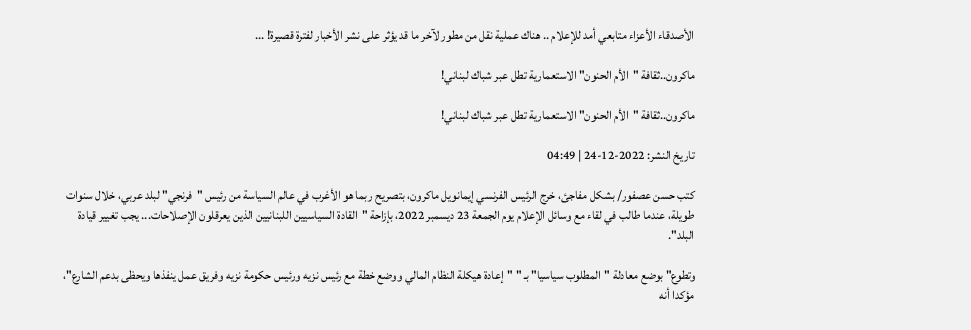الأصدقاء الأعزاء متابعي أمد للإعلام .. هناك عملية نقل من مطور لآخر ما قد يؤثر على نشر الأخبار لفترة قصيرة! ...

ماكرون..ثقافة "الأم الحنون" الاستعمارية تطل عبر شباك لبناني!

ماكرون..ثقافة "الأم الحنون" الاستعمارية تطل عبر شباك لبناني!

تاريخ النشر: 2022-12-24 | 04:49

كتب حسن عصفور/ بشكل مفاجئ، خرج الرئيس الفرنسي إيمانويل ماكرون، بتصريح ربما هو الأغرب في عالم السياسة من رئيس "فرنجي" لبلد عربي، خلال سنوات طويلة، عندما طالب في لقاء مع وسائل الإعلام يوم الجمعة 23 ديسمبر 2022، بإزاحة "القادة السياسيين اللبنانيين الذين يعرقلون الإصلاحات... يجب تغيير قيادة البلد".

وتطوع" بوضع معادلة "المطلوب سياسيا" بـ " "إعادة هيكلة النظام المالي ووضع خطة مع رئيس نزيه ورئيس حكومة نزيه وفريق عمل ينفذها ويحظى بدعم الشارع"، مؤكدا أنه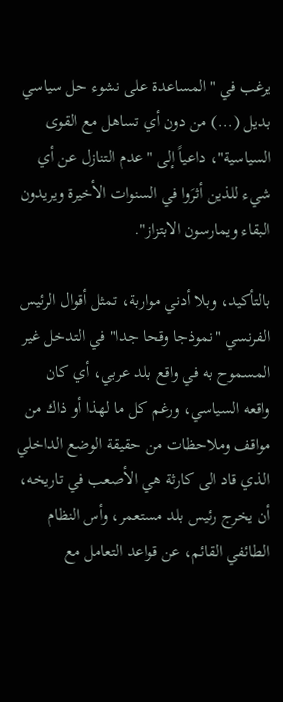يرغب في "المساعدة على نشوء حل سياسي بديل (...) من دون أي تساهل مع القوى السياسية"، داعياً إلى "عدم التنازل عن أي شيء للذين أثرَوا في السنوات الأخيرة ويريدون البقاء ويمارسون الابتزاز".

بالتأكيد، وبلا أدني مواربة، تمثل أقوال الرئيس الفرنسي "نموذجا وقحا جدا" في التدخل غير المسموح به في واقع بلد عربي، أي كان واقعه السياسي، ورغم كل ما لهذا أو ذاك من مواقف وملاحظات من حقيقة الوضع الداخلي الذي قاد الى كارثة هي الأصعب في تاريخه، أن يخرج رئيس بلد مستعمر، وأس النظام الطائفي القائم، عن قواعد التعامل مع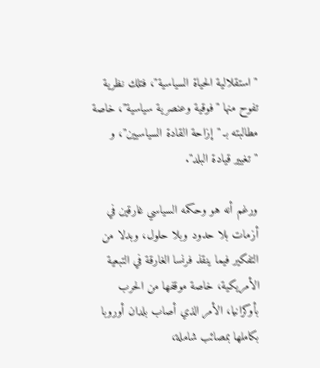"استقلالية الحياة السياسية"، فتلك نظرية تفوح منها "فوقية وعنصرية سياسية"، خاصة مطالبته بـ "إزاحة القادة السياسيين"، و "تغيير قيادة البلد".

ورغم أنه هو وحكمه السياسي غارقين في أزمات بلا حدود وبلا حلول، وبدلا من التفكير فيما ينقذ فرنسا الغارقة في التبعية الأمريكية، خاصة موقفها من الحرب بأوكرانيا، الأمر الذي أصاب بلدان أوروبا بكاملها بمصائب شاملة،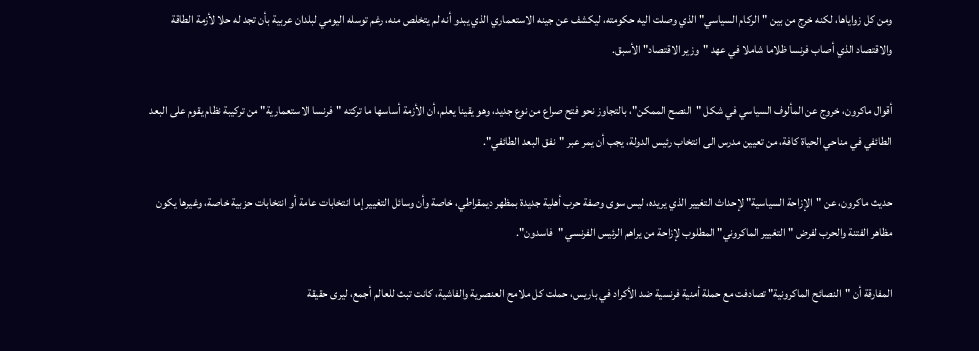ومن كل زواياها، لكنه خرج من بين "الركام السياسي" الذي وصلت اليه حكومته، ليكشف عن جينه الاستعماري الذي يبدو أنه لم يتخلص منه، رغم توسله اليومي لبلدان عربية بأن تجد له حلا لأزمة الطاقة والاقتصاد الذي أصاب فرنسا ظلاما شاملا في عهد "وزير الاقتصاد" الأسبق.

أقوال ماكرون، خروج عن المألوف السياسي في شكل "النصح الممكن"، بالتجاوز نحو فتح صراع من نوع جديد، وهو يقينا يعلم، أن الأزمة أساسها ما تركته "فرنسا الاستعمارية" من تركيبة نظام يقوم على البعد الطائفي في مناحي الحياة كافة، من تعيين مدرس الى انتخاب رئيس الدولة، يجب أن يمر عبر "نفق البعد الطائفي".

حديث ماكرون، عن "الإزاحة السياسية" لإحداث التغيير الذي يريده، ليس سوى وصفة حرب أهلية جديدة بمظهر ديمقراطي، خاصة وأن وسائل التغيير إما انتخابات عامة أو انتخابات حزبية خاصة، وغيرها يكون مظاهر الفتنة والحرب لفرض "التغيير الماكروني" المطلوب لإزاحة من يراهم الرئيس الفرنسي "فاسدون".

المفارقة أن "النصائح الماكرونية" تصادفت مع حملة أمنية فرنسية ضد الأكراد في باريس، حملت كل ملامح العنصرية والفاشية، كانت تبث للعالم أجمع، ليرى حقيقة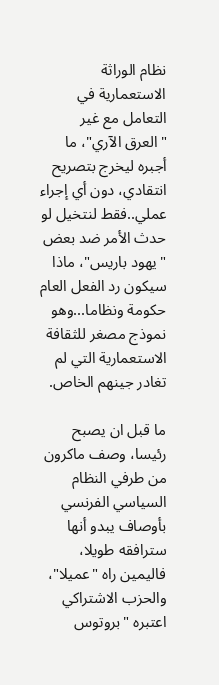نظام الوراثة الاستعمارية في التعامل مع غير "العرق الآري"، ما أجبره ليخرج بتصريح انتقادي، دون أي إجراء عملي..فقط لنتخيل لو حدث الأمر ضد بعض "يهود باريس"، ماذا سيكون رد الفعل العام حكومة ونظاما...وهو نموذج مصغر للثقافة الاستعمارية التي لم تغادر جينهم الخاص.

ما قبل ان يصبح رئيسا، وصف ماكرون من طرفي النظام السياسي الفرنسي بأوصاف يبدو أنها سترافقه طويلا، فاليمين راه "عميلا"، والحزب الاشتراكي اعتبره "بروتوس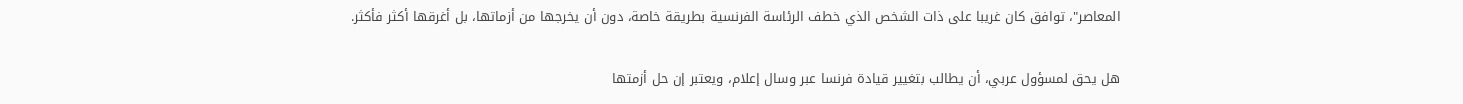المعاصر"، توافق كان غريبا على ذات الشخص الذي خطف الرئاسة الفرنسية بطريقة خاصة، دون أن يخرجها من أزماتها، بل أغرقها أكثر فأكثر.

هل يحق لمسؤول عربي، أن يطالب بتغيير قيادة فرنسا عبر وسال إعلام، ويعتبر إن حل أزمتها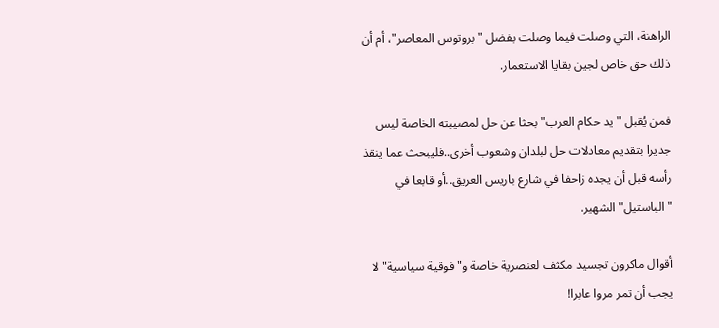الراهنة، التي وصلت فيما وصلت بفضل "بروتوس المعاصر"، أم أن ذلك حق خاص لجين بقايا الاستعمار.

فمن يُقبل "يد حكام العرب" بحثا عن حل لمصيبته الخاصة ليس جديرا بتقديم معادلات حل لبلدان وشعوب أخرى..فليبحث عما ينقذ رأسه قبل أن يجده زاحفا في شارع باريس العريق..أو قابعا في "الباستيل" الشهير.

أقوال ماكرون تجسيد مكثف لعنصرية خاصة و"فوقية سياسية" لا يجب أن تمر مروا عابرا!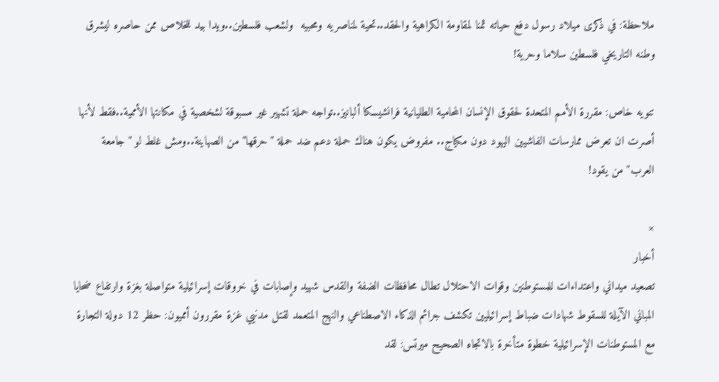ملاحظة: في ذكرى ميلاد رسول دفع حياته ثمنا لمقاومة الكراهية والحقد..تحية لمناصريه ومحبيه  ولشعب فلسطين..ويدا بيد للخلاص ممن حاصره ليشرق وطنه التاريخي فلسطين سلاما وحرية!

تنويه خاص: مقررة الأمم المتحدة لحقوق الإنسان المحامية الطليانية فرانشيسكا ألبانيز..تواجه حملة تشهير غير مسبوقة لشخصية في مكانتها الأممية..فقط لأنها أصرت ان تعرض ممارسات الفاشيين اليهود دون مكياج.. مفروض يكون هناك حملة دعم ضد حملة "حرقها" من الصهاينة..ومش غلط لو "جامعة العرب" من يقود!

×
أخبار
تصعيد ميداني واعتداءات للمستوطنين وقوات الاحتلال تطال محافظات الضفة والقدس شهيد وإصابات في خروقات إسرائيلية متواصلة بغزة وارتفاع ضحايا المباني الآيلة للسقوط شهادات ضباط إسرائيليين تكشف جرائم الذكاء الاصطناعي والنهج المتعمد لقتل مدنيي غزة مقررون أمميون: حظر 12 دولة التجارة مع المستوطنات الإسرائيلية خطوة متأخرة بالاتجاه الصحيح ميرتس: لقد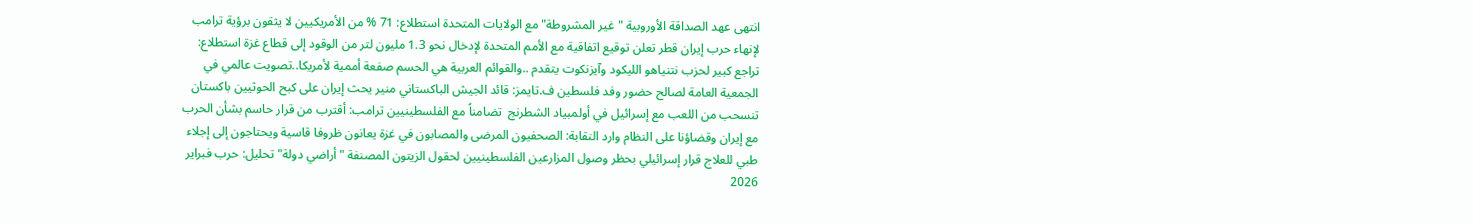انتهى عهد الصداقة الأوروبية "غير المشروطة" مع الولايات المتحدة استطلاع: 71 % من الأمريكيين لا يثقون برؤية ترامب لإنهاء حرب إيران قطر تعلن توقيع اتفاقية مع الأمم المتحدة لإدخال نحو 1.3 مليون لتر من الوقود إلى قطاع غزة استطلاع: تراجع كبير لحزب نتنياهو الليكود وآيزنكوت يتقدم ..والقوائم العربية هي الحسم صفعة أممية لأمريكا..تصويت عالمي في الجمعية العامة لصالح حضور وفد فلسطين ف.تايمز: قائد الجيش الباكستاني منير يحث إيران على كبح الحوثيين باكستان تنسحب من اللعب مع إسرائيل في أولمبياد الشطرنج  تضامناً مع الفلسطينيين ترامب: أقترب من قرار حاسم بشأن الحرب مع إيران وقضاؤنا على النظام وارد النقابة: الصحفيون المرضى والمصابون في غزة يعانون ظروفا قاسية ويحتاجون إلى إجلاء طبي للعلاج قرار إسرائيلي بحظر وصول المزارعين الفلسطينيين لحقول الزيتون المصنفة "أراضي دولة" تحليل: حرب فبراير 2026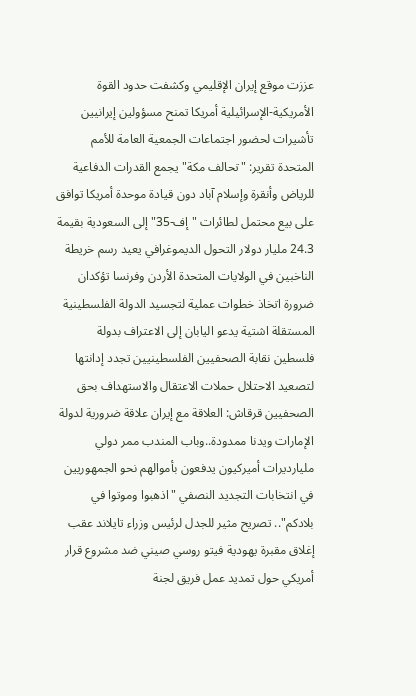عززت موقع إيران الإقليمي وكشفت حدود القوة الأمريكية-الإسرائيلية أمريكا تمنح مسؤولين إيرانيين تأشيرات لحضور اجتماعات الجمعية العامة للأمم المتحدة تقرير: "تحالف مكة" يجمع القدرات الدفاعية للرياض وأنقرة وإسلام آباد دون قيادة موحدة أمريكا توافق على بيع محتمل لطائرات "إف-35" إلى السعودية بقيمة 24.3 مليار دولار التحول الديموغرافي يعيد رسم خريطة الناخبين في الولايات المتحدة الأردن وفرنسا تؤكدان ضرورة اتخاذ خطوات عملية لتجسيد الدولة الفلسطينية المستقلة اشتية يدعو اليابان إلى الاعتراف بدولة فلسطين نقابة الصحفيين الفلسطينيين تجدد إدانتها لتصعيد الاحتلال حملات الاعتقال والاستهداف بحق الصحفيين قرقاش: العلاقة مع إيران علاقة ضرورية لدولة الإمارات ويدنا ممدودة..وباب المندب ممر دولي مليارديرات أميركيون يدفعون بأموالهم نحو الجمهوريين في انتخابات التجديد النصفي "اذهبوا وموتوا في بلادكم".. تصريح مثير للجدل لرئيس وزراء تايلاند عقب إغلاق مقبرة يهودية فيتو روسي صيني ضد مشروع قرار أمريكي حول تمديد عمل فريق لجنة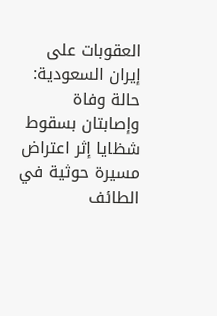العقوبات على إيران السعودية: حالة وفاة وإصابتان بسقوط شظايا إثر اعتراض مسيرة حوثية في الطائف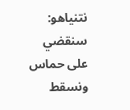نتنياهو: سنقضي على حماس ونسقط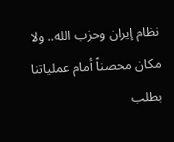نظام إيران وحزب الله.. ولا مكان محصناً أمام عملياتنا بطلب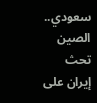سعودي.. الصين تحث إيران على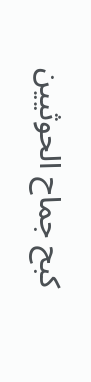كبح جماح الحوثيين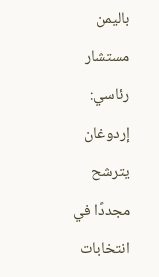باليمن مستشار رئاسي: إردوغان يترشح مجددًا في انتخابات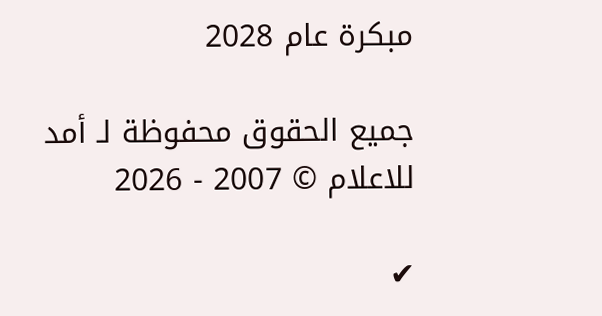مبكرة عام 2028

جميع الحقوق محفوظة لـ أمد للاعلام © 2007 - 2026

✔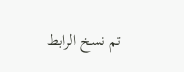تم نسخ الرابط